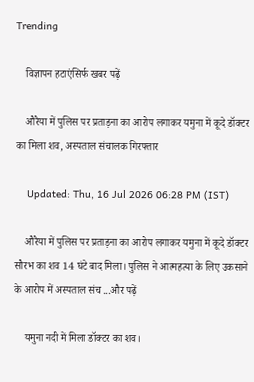Trending

    विज्ञापन हटाएंसिर्फ खबर पढ़ें

    औरैया में पुलिस पर प्रताड़ना का आरोप लगाकर यमुना में कूदे डॉक्टर का मिला शव, अस्पताल संचालक गिरफ्तार

    Updated: Thu, 16 Jul 2026 06:28 PM (IST)

    औरैया में पुलिस पर प्रताड़ना का आरोप लगाकर यमुना में कूदे डॉक्टर सौरभ का शव 14 घंटे बाद मिला। पुलिस ने आत्महत्या के लिए उकसाने के आरोप में अस्पताल संच ...और पढ़ें

    यमुना नदी में मिला डॉक्टर का शव।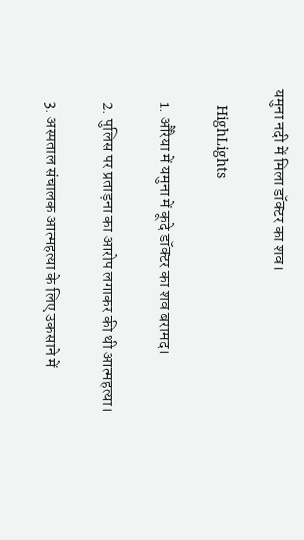यमुना नदी में मिला डॉक्टर का शव।

    HighLights

    1. औरैया में यमुना में कूदे डॉक्टर का शव बरामद।

    2. पुलिस पर प्रताड़ना का आरोप लगाकर की थी आत्महत्या।

    3. अस्पताल संचालक आत्महत्या के लिए उकसाने में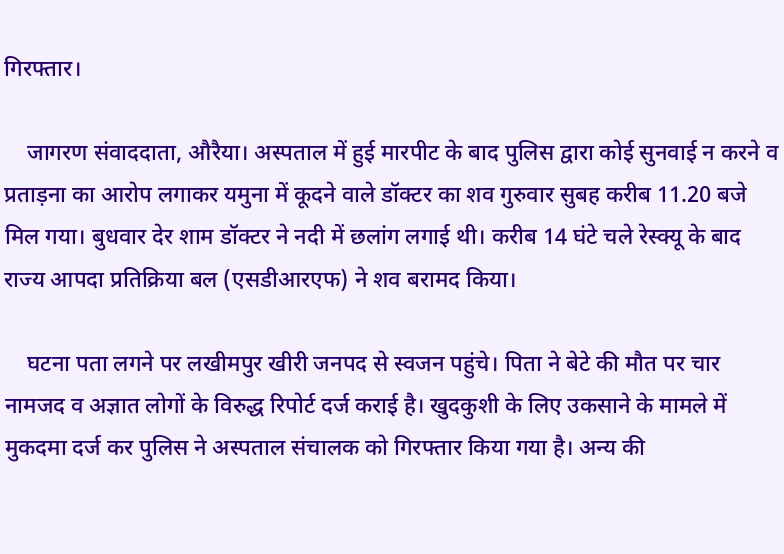गिरफ्तार।

    जागरण संवाददाता, औरैया। अस्पताल में हुई मारपीट के बाद पुलिस द्वारा कोई सुनवाई न करने व प्रताड़ना का आरोप लगाकर यमुना में कूदने वाले डॉक्टर का शव गुरुवार सुबह करीब 11.20 बजे मिल गया। बुधवार देर शाम डॉक्टर ने नदी में छलांग लगाई थी। करीब 14 घंटे चले रेस्क्यू के बाद राज्य आपदा प्रतिक्रिया बल (एसडीआरएफ) ने शव बरामद किया।

    घटना पता लगने पर लखीमपुर खीरी जनपद से स्वजन पहुंचे। पिता ने बेटे की मौत पर चार नामजद व अज्ञात लोगों के विरुद्ध रिपोर्ट दर्ज कराई है। खुदकुशी के लिए उकसाने के मामले में मुकदमा दर्ज कर पुलिस ने अस्पताल संचालक को गिरफ्तार किया गया है। अन्य की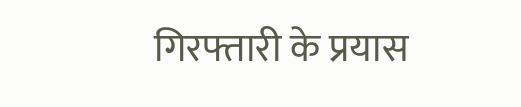गिरफ्तारी के प्रयास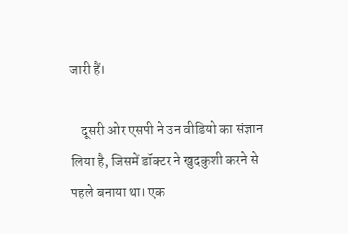जारी हैं।

    दूसरी ओर एसपी ने उन वीडियो का संज्ञान लिया है, जिसमें डॉक्टर ने खुदकुशी करने से पहले बनाया था। एक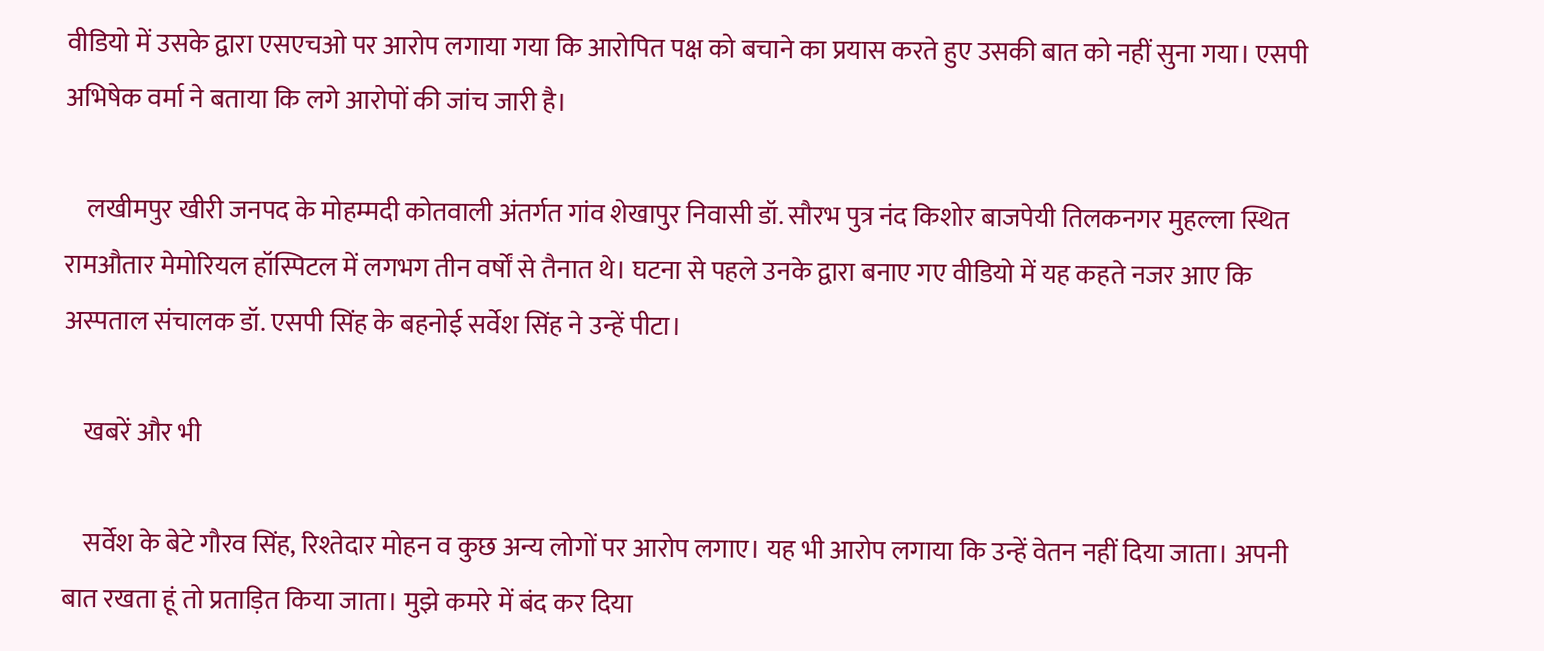वीडियो में उसके द्वारा एसएचओ पर आरोप लगाया गया कि आरोपित पक्ष को बचाने का प्रयास करते हुए उसकी बात को नहीं सुना गया। एसपी अभिषेक वर्मा ने बताया कि लगे आरोपों की जांच जारी है।

    लखीमपुर खीरी जनपद के मोहम्मदी कोतवाली अंतर्गत गांव शेखापुर निवासी डॉ. सौरभ पुत्र नंद किशोर बाजपेयी तिलकनगर मुहल्ला स्थित रामऔतार मेमोरियल हॉस्पिटल में लगभग तीन वर्षों से तैनात थे। घटना से पहले उनके द्वारा बनाए गए वीडियो में यह कहते नजर आए कि अस्पताल संचालक डॉ. एसपी सिंह के बहनोई सर्वेश सिंह ने उन्हें पीटा।

    खबरें और भी

    सर्वेश के बेटे गौरव सिंह, रिश्तेदार मोहन व कुछ अन्य लोगों पर आरोप लगाए। यह भी आरोप लगाया कि उन्हें वेतन नहीं दिया जाता। अपनी बात रखता हूं तो प्रताड़ित किया जाता। मुझे कमरे में बंद कर दिया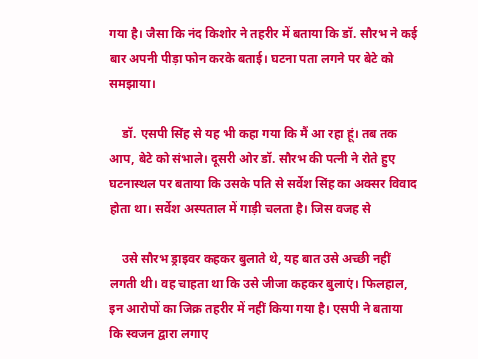गया है। जैसा कि नंद किशोर ने तहरीर में बताया कि डॉ. सौरभ ने कई बार अपनी पीड़ा फोन करके बताई। घटना पता लगने पर बेटे को समझाया।

    डॉ. एसपी सिंह से यह भी कहा गया कि मैं आ रहा हूं। तब तक आप, बेटे को संभाले। दूसरी ओर डॉ. सौरभ की पत्नी ने रोते हुए घटनास्थल पर बताया कि उसके पति से सर्वेश सिंह का अक्सर विवाद होता था। सर्वेश अस्पताल में गाड़ी चलता है। जिस वजह से

    उसे सौरभ ड्राइवर कहकर बुलाते थे, यह बात उसे अच्छी नहीं लगती थी। वह चाहता था कि उसे जीजा कहकर बुलाएं। फिलहाल, इन आरोपों का जिक्र तहरीर में नहीं किया गया है। एसपी ने बताया कि स्वजन द्वारा लगाए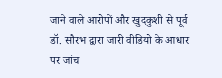जाने वाले आरोपों और खुदकुशी से पूर्व डॉ. सौरभ द्वारा जारी वीडियो के आधार पर जांच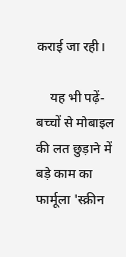कराई जा रही।

    यह भी पढ़ें- बच्चों से मोबाइल की लत छुड़ाने में बड़े काम का फार्मूला 'स्क्रीन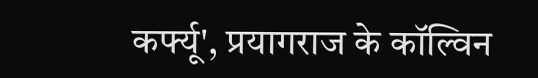कर्फ्यू', प्रयागराज के कॉल्विन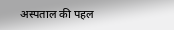अस्पताल की पहल